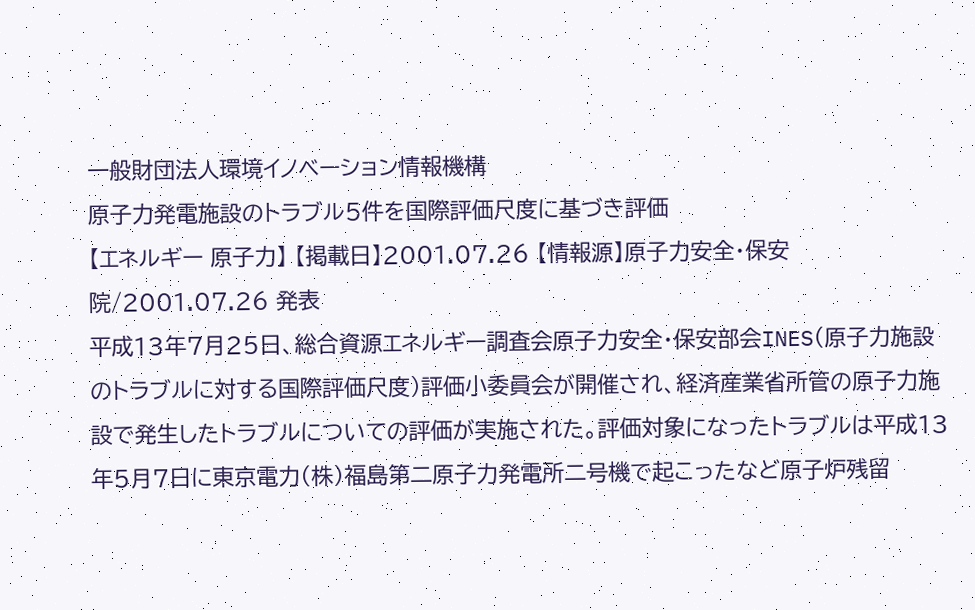一般財団法人環境イノベーション情報機構
原子力発電施設のトラブル5件を国際評価尺度に基づき評価
【エネルギー 原子力】 【掲載日】2001.07.26 【情報源】原子力安全・保安院/2001.07.26 発表
平成13年7月25日、総合資源エネルギー調査会原子力安全・保安部会INES(原子力施設のトラブルに対する国際評価尺度)評価小委員会が開催され、経済産業省所管の原子力施設で発生したトラブルについての評価が実施された。評価対象になったトラブルは平成13年5月7日に東京電力(株)福島第二原子力発電所二号機で起こったなど原子炉残留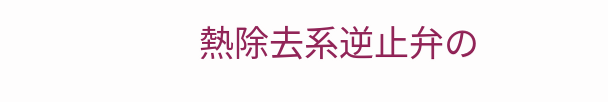熱除去系逆止弁の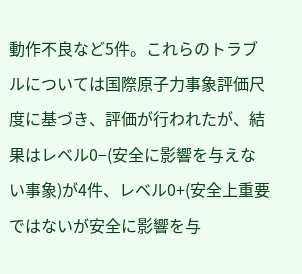動作不良など5件。これらのトラブルについては国際原子力事象評価尺度に基づき、評価が行われたが、結果はレベル0−(安全に影響を与えない事象)が4件、レベル0+(安全上重要ではないが安全に影響を与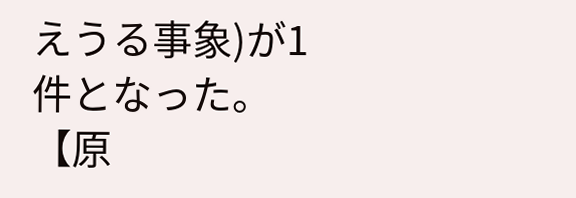えうる事象)が1件となった。【原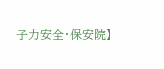子力安全・保安院】